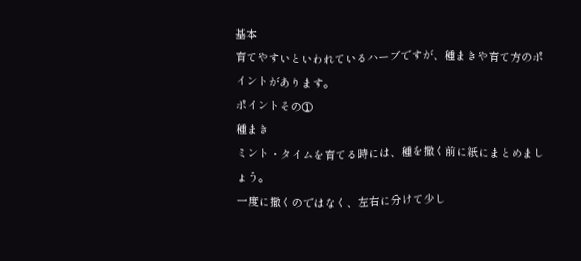基本
育てやすいといわれているハーブですが、種まきや育て方のポイントがあります。
ポイントその①
種まき
ミント・タイムを育てる時には、種を撒く前に紙にまとめましょう。
一度に撒くのではなく、左右に分けて少し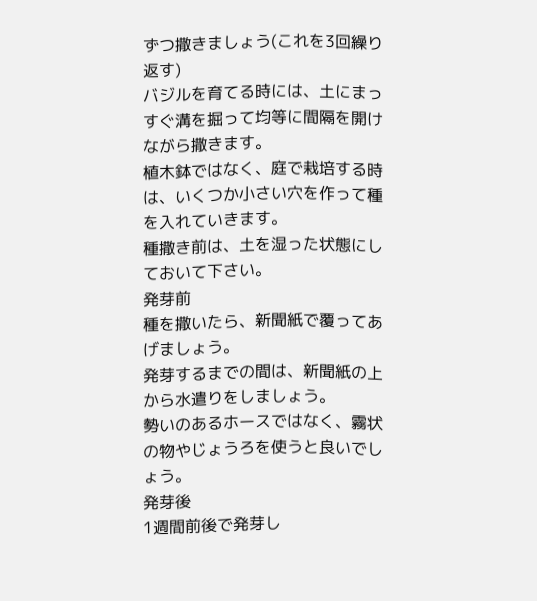ずつ撒きましょう(これを3回繰り返す)
バジルを育てる時には、土にまっすぐ溝を掘って均等に間隔を開けながら撒きます。
植木鉢ではなく、庭で栽培する時は、いくつか小さい穴を作って種を入れていきます。
種撒き前は、土を湿った状態にしておいて下さい。
発芽前
種を撒いたら、新聞紙で覆ってあげましょう。
発芽するまでの間は、新聞紙の上から水遣りをしましょう。
勢いのあるホースではなく、霧状の物やじょうろを使うと良いでしょう。
発芽後
1週間前後で発芽し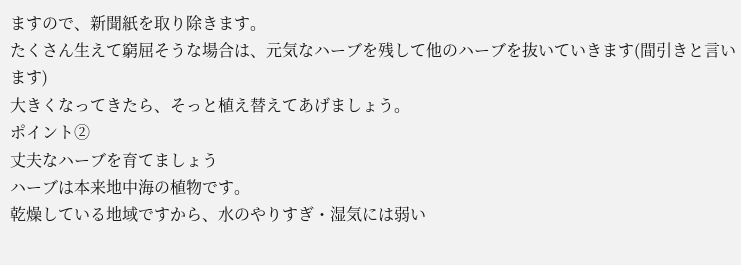ますので、新聞紙を取り除きます。
たくさん生えて窮屈そうな場合は、元気なハーブを残して他のハーブを抜いていきます(間引きと言います)
大きくなってきたら、そっと植え替えてあげましょう。
ポイント②
丈夫なハーブを育てましょう
ハーブは本来地中海の植物です。
乾燥している地域ですから、水のやりすぎ・湿気には弱い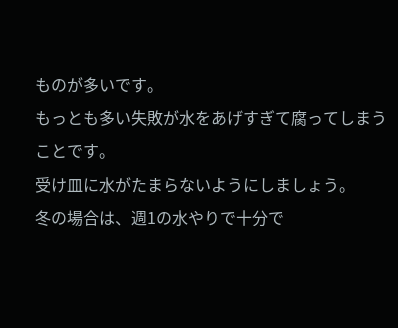ものが多いです。
もっとも多い失敗が水をあげすぎて腐ってしまうことです。
受け皿に水がたまらないようにしましょう。
冬の場合は、週1の水やりで十分で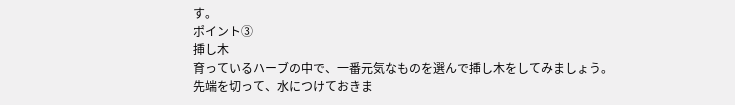す。
ポイント③
挿し木
育っているハーブの中で、一番元気なものを選んで挿し木をしてみましょう。
先端を切って、水につけておきま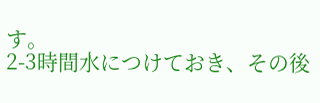す。
2-3時間水につけておき、その後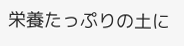栄養たっぷりの土に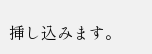挿し込みます。